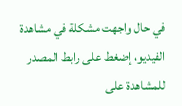في حال واجهت مشكلة في مشاهدة الفيديو، إضغط على رابط المصدر للمشاهدة على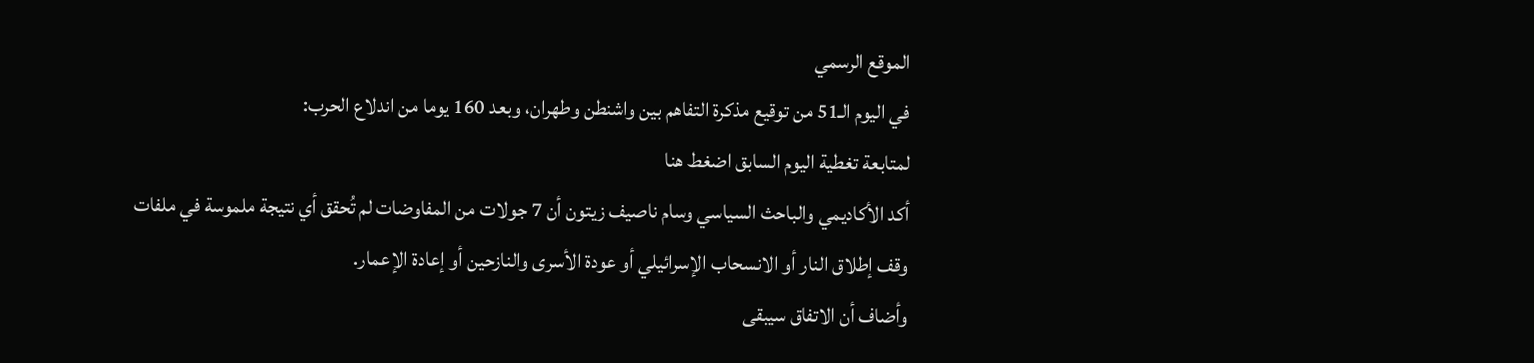الموقع الرسمي
في اليوم الـ51 من توقيع مذكرة التفاهم بين واشنطن وطهران، وبعد 160 يوما من اندلاع الحرب:
لمتابعة تغطية اليوم السابق اضغط هنا
أكد الأكاديمي والباحث السياسي وسام ناصيف زيتون أن 7 جولات من المفاوضات لم تُحقق أي نتيجة ملموسة في ملفات وقف إطلاق النار أو الانسحاب الإسرائيلي أو عودة الأسرى والنازحين أو إعادة الإعمار.
وأضاف أن الاتفاق سيبقى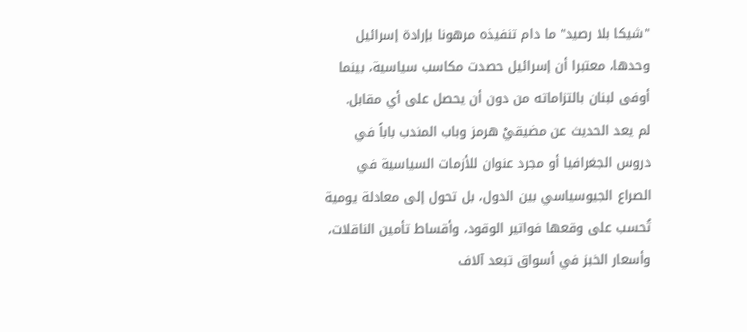"شيكا بلا رصيد" ما دام تنفيذه مرهونا بإرادة إسرائيل وحدها، معتبرا أن إسرائيل حصدت مكاسب سياسية، بينما أوفى لبنان بالتزاماته من دون أن يحصل على أي مقابل.
لم يعد الحديث عن مضيقيْ هرمز وباب المندب باباً في دروس الجغرافيا أو مجرد عنوان للأزمات السياسية في الصراع الجيوسياسي بين الدول، بل تحول إلى معادلة يومية تُحسب على وقعها فواتير الوقود، وأقساط تأمين الناقلات، وأسعار الخبز في أسواق تبعد آلاف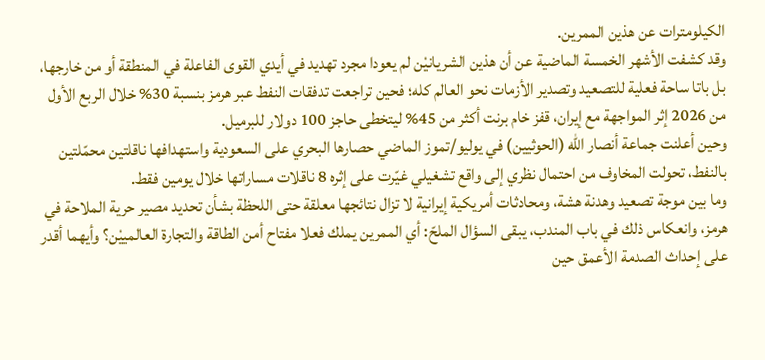الكيلومترات عن هذين الممرين.
وقد كشفت الأشهر الخمسة الماضية عن أن هذين الشريانيْن لم يعودا مجرد تهديد في أيدي القوى الفاعلة في المنطقة أو من خارجها، بل باتا ساحة فعلية للتصعيد وتصدير الأزمات نحو العالم كله؛ فحين تراجعت تدفقات النفط عبر هرمز بنسبة 30% خلال الربع الأول من 2026 إثر المواجهة مع إيران، قفز خام برنت أكثر من 45% ليتخطى حاجز 100 دولار للبرميل.
وحين أعلنت جماعة أنصار الله (الحوثيين) في يوليو/تموز الماضي حصارها البحري على السعودية واستهدافها ناقلتين محمّلتين بالنفط، تحولت المخاوف من احتمال نظري إلى واقع تشغيلي غيّرت على إثره 8 ناقلات مساراتها خلال يومين فقط.
وما بين موجة تصعيد وهدنة هشة، ومحادثات أمريكية إيرانية لا تزال نتائجها معلقة حتى اللحظة بشأن تحديد مصير حرية الملاحة في هرمز، وانعكاس ذلك في باب المندب، يبقى السؤال الملحّ: أي الممرين يملك فعلا مفتاح أمن الطاقة والتجارة العالمييْن؟ وأيهما أقدر على إحداث الصدمة الأعمق حين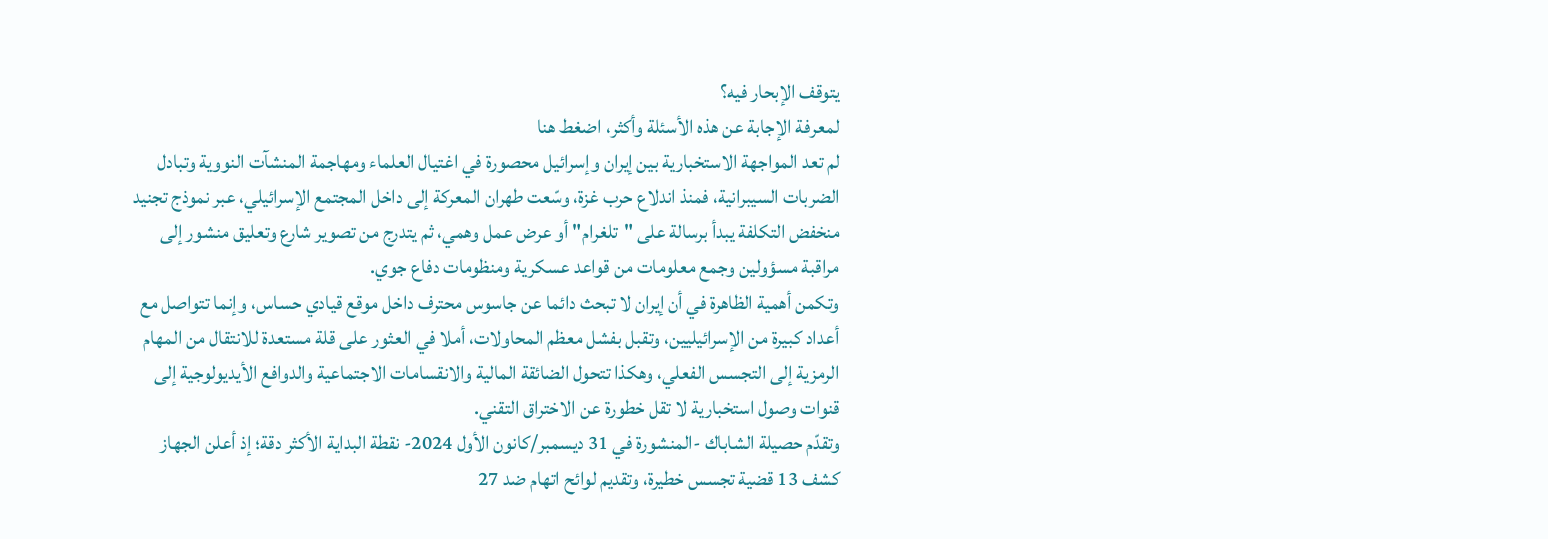يتوقف الإبحار فيه؟
لمعرفة الإجابة عن هذه الأسئلة وأكثر، اضغط هنا
لم تعد المواجهة الاستخبارية بين إيران وإسرائيل محصورة في اغتيال العلماء ومهاجمة المنشآت النووية وتبادل الضربات السيبرانية، فمنذ اندلاع حرب غزة، وسّعت طهران المعركة إلى داخل المجتمع الإسرائيلي، عبر نموذج تجنيد منخفض التكلفة يبدأ برسالة على "تلغرام" أو عرض عمل وهمي، ثم يتدرج من تصوير شارع وتعليق منشور إلى مراقبة مسؤولين وجمع معلومات من قواعد عسكرية ومنظومات دفاع جوي.
وتكمن أهمية الظاهرة في أن إيران لا تبحث دائما عن جاسوس محترف داخل موقع قيادي حساس، وإنما تتواصل مع أعداد كبيرة من الإسرائيليين، وتقبل بفشل معظم المحاولات، أملا في العثور على قلة مستعدة للانتقال من المهام الرمزية إلى التجسس الفعلي، وهكذا تتحول الضائقة المالية والانقسامات الاجتماعية والدوافع الأيديولوجية إلى قنوات وصول استخبارية لا تقل خطورة عن الاختراق التقني.
وتقدّم حصيلة الشاباك -المنشورة في 31 ديسمبر/كانون الأول 2024- نقطة البداية الأكثر دقة؛ إذ أعلن الجهاز كشف 13 قضية تجسس خطيرة، وتقديم لوائح اتهام ضد 27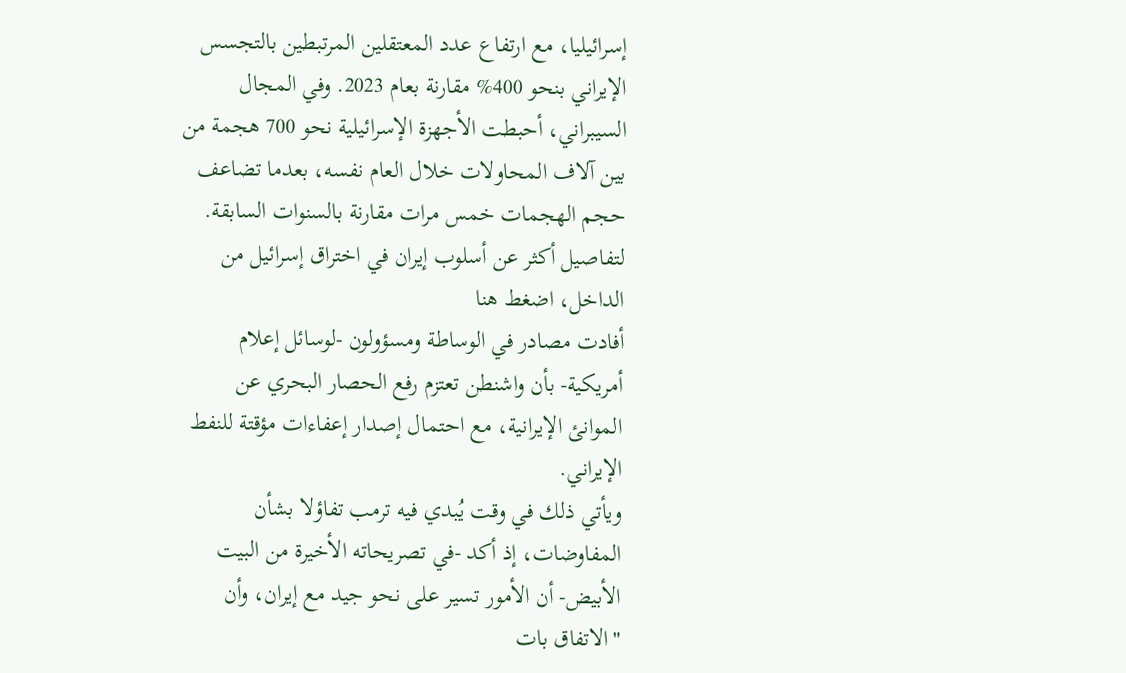إسرائيليا، مع ارتفاع عدد المعتقلين المرتبطين بالتجسس الإيراني بنحو 400% مقارنة بعام 2023. وفي المجال السيبراني، أحبطت الأجهزة الإسرائيلية نحو 700 هجمة من بين آلاف المحاولات خلال العام نفسه، بعدما تضاعف حجم الهجمات خمس مرات مقارنة بالسنوات السابقة.
لتفاصيل أكثر عن أسلوب إيران في اختراق إسرائيل من الداخل، اضغط هنا
أفادت مصادر في الوساطة ومسؤولون -لوسائل إعلام أمريكية- بأن واشنطن تعتزم رفع الحصار البحري عن الموانئ الإيرانية، مع احتمال إصدار إعفاءات مؤقتة للنفط الإيراني.
ويأتي ذلك في وقت يُبدي فيه ترمب تفاؤلا بشأن المفاوضات، إذ أكد -في تصريحاته الأخيرة من البيت الأبيض- أن الأمور تسير على نحو جيد مع إيران، وأن "الاتفاق بات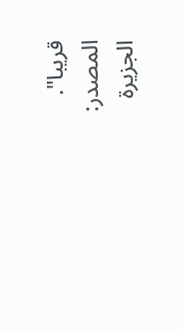قريبا".
المصدر:
الجزيرة